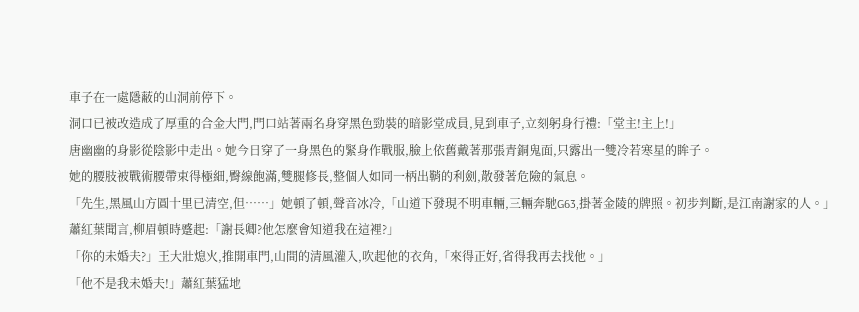車子在一處隱蔽的山洞前停下。
洞口已被改造成了厚重的合金大門,門口站著兩名身穿黑色勁裝的暗影堂成員,見到車子,立刻躬身行禮:「堂主!主上!」
唐幽幽的身影從陰影中走出。她今日穿了一身黑色的緊身作戰服,臉上依舊戴著那張青銅鬼面,只露出一雙冷若寒星的眸子。
她的腰肢被戰術腰帶束得極細,臀線飽滿,雙腿修長,整個人如同一柄出鞘的利劍,散發著危險的氣息。
「先生,黑風山方圓十里已清空,但……」她頓了頓,聲音冰冷,「山道下發現不明車輛,三輛奔馳G63,掛著金陵的牌照。初步判斷,是江南謝家的人。」
蕭紅葉聞言,柳眉頓時蹙起:「謝長卿?他怎麼會知道我在這裡?」
「你的未婚夫?」王大壯熄火,推開車門,山間的清風灌入,吹起他的衣角,「來得正好,省得我再去找他。」
「他不是我未婚夫!」蕭紅葉猛地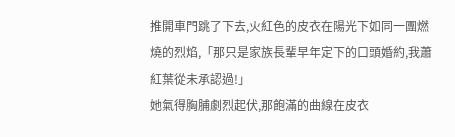推開車門跳了下去,火紅色的皮衣在陽光下如同一團燃燒的烈焰,「那只是家族長輩早年定下的口頭婚約,我蕭紅葉從未承認過!」
她氣得胸脯劇烈起伏,那飽滿的曲線在皮衣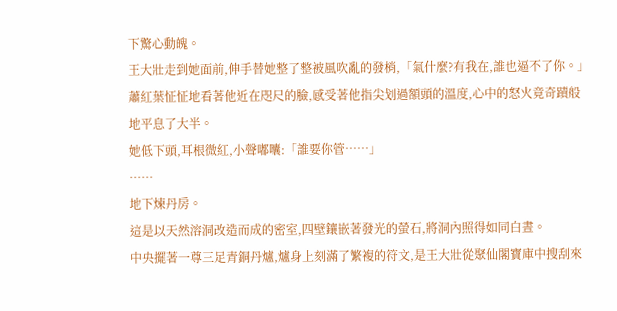下驚心動魄。
王大壯走到她面前,伸手替她整了整被風吹亂的發梢,「氣什麼?有我在,誰也逼不了你。」
蕭紅葉怔怔地看著他近在咫尺的臉,感受著他指尖划過額頭的溫度,心中的怒火竟奇蹟般地平息了大半。
她低下頭,耳根微紅,小聲嘟囔:「誰要你管……」
……
地下煉丹房。
這是以天然溶洞改造而成的密室,四壁鑲嵌著發光的螢石,將洞內照得如同白晝。
中央擺著一尊三足青銅丹爐,爐身上刻滿了繁複的符文,是王大壯從聚仙閣寶庫中搜刮來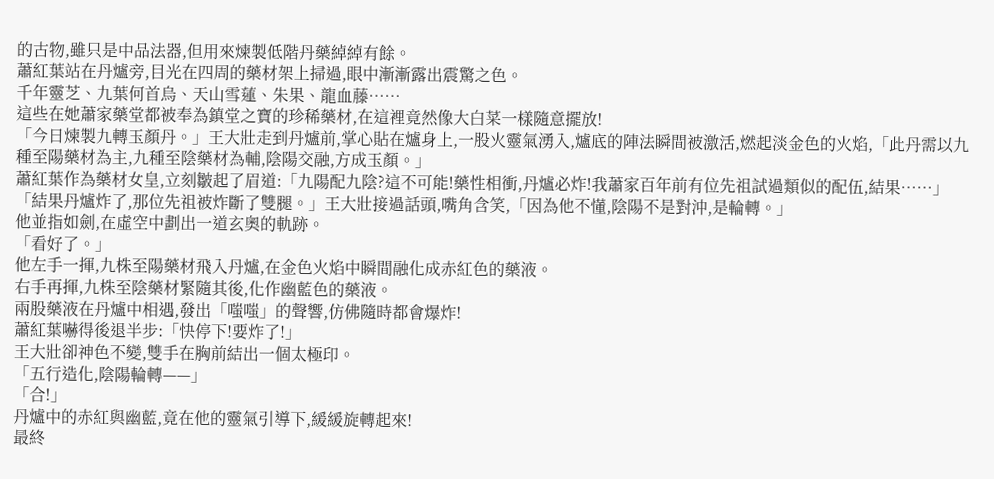的古物,雖只是中品法器,但用來煉製低階丹藥綽綽有餘。
蕭紅葉站在丹爐旁,目光在四周的藥材架上掃過,眼中漸漸露出震驚之色。
千年靈芝、九葉何首烏、天山雪蓮、朱果、龍血藤……
這些在她蕭家藥堂都被奉為鎮堂之寶的珍稀藥材,在這裡竟然像大白菜一樣隨意擺放!
「今日煉製九轉玉顏丹。」王大壯走到丹爐前,掌心貼在爐身上,一股火靈氣湧入,爐底的陣法瞬間被激活,燃起淡金色的火焰,「此丹需以九種至陽藥材為主,九種至陰藥材為輔,陰陽交融,方成玉顏。」
蕭紅葉作為藥材女皇,立刻皺起了眉道:「九陽配九陰?這不可能!藥性相衝,丹爐必炸!我蕭家百年前有位先祖試過類似的配伍,結果……」
「結果丹爐炸了,那位先祖被炸斷了雙腿。」王大壯接過話頭,嘴角含笑,「因為他不懂,陰陽不是對沖,是輪轉。」
他並指如劍,在虛空中劃出一道玄奧的軌跡。
「看好了。」
他左手一揮,九株至陽藥材飛入丹爐,在金色火焰中瞬間融化成赤紅色的藥液。
右手再揮,九株至陰藥材緊隨其後,化作幽藍色的藥液。
兩股藥液在丹爐中相遇,發出「嗤嗤」的聲響,仿佛隨時都會爆炸!
蕭紅葉嚇得後退半步:「快停下!要炸了!」
王大壯卻神色不變,雙手在胸前結出一個太極印。
「五行造化,陰陽輪轉——」
「合!」
丹爐中的赤紅與幽藍,竟在他的靈氣引導下,緩緩旋轉起來!
最終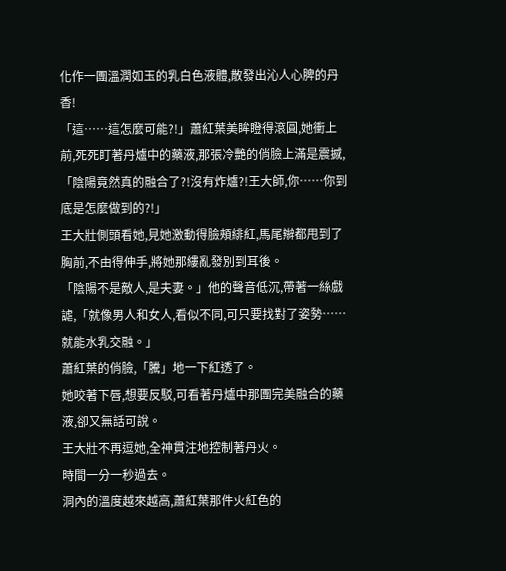化作一團溫潤如玉的乳白色液體,散發出沁人心脾的丹香!
「這……這怎麼可能?!」蕭紅葉美眸瞪得滾圓,她衝上前,死死盯著丹爐中的藥液,那張冷艷的俏臉上滿是震撼,「陰陽竟然真的融合了?!沒有炸爐?!王大師,你……你到底是怎麼做到的?!」
王大壯側頭看她,見她激動得臉頰緋紅,馬尾辮都甩到了胸前,不由得伸手,將她那縷亂發別到耳後。
「陰陽不是敵人,是夫妻。」他的聲音低沉,帶著一絲戲謔,「就像男人和女人,看似不同,可只要找對了姿勢……就能水乳交融。」
蕭紅葉的俏臉,「騰」地一下紅透了。
她咬著下唇,想要反駁,可看著丹爐中那團完美融合的藥液,卻又無話可說。
王大壯不再逗她,全神貫注地控制著丹火。
時間一分一秒過去。
洞內的溫度越來越高,蕭紅葉那件火紅色的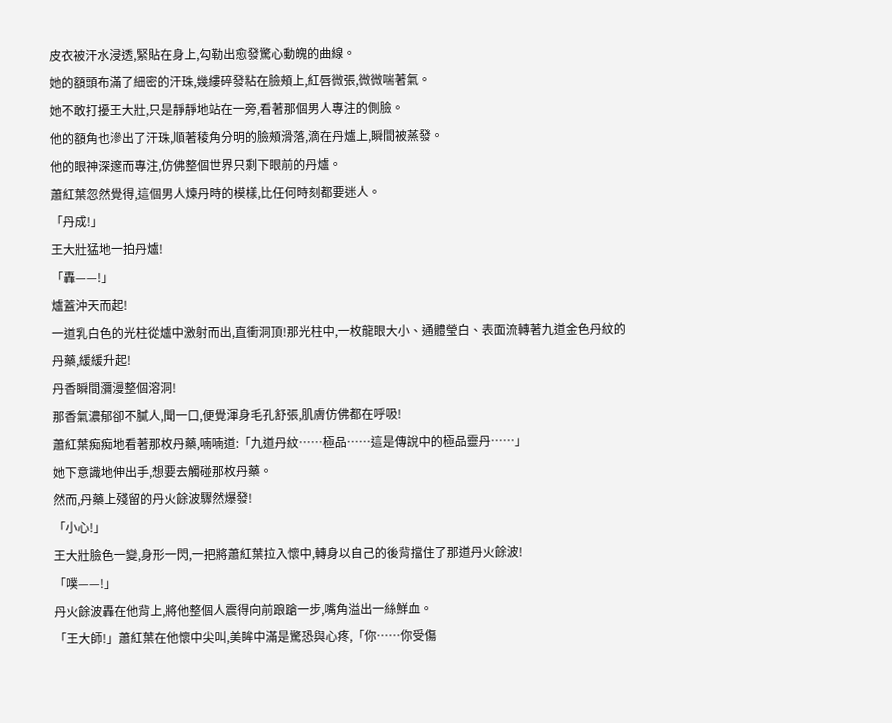皮衣被汗水浸透,緊貼在身上,勾勒出愈發驚心動魄的曲線。
她的額頭布滿了細密的汗珠,幾縷碎發粘在臉頰上,紅唇微張,微微喘著氣。
她不敢打擾王大壯,只是靜靜地站在一旁,看著那個男人專注的側臉。
他的額角也滲出了汗珠,順著稜角分明的臉頰滑落,滴在丹爐上,瞬間被蒸發。
他的眼神深邃而專注,仿佛整個世界只剩下眼前的丹爐。
蕭紅葉忽然覺得,這個男人煉丹時的模樣,比任何時刻都要迷人。
「丹成!」
王大壯猛地一拍丹爐!
「轟——!」
爐蓋沖天而起!
一道乳白色的光柱從爐中激射而出,直衝洞頂!那光柱中,一枚龍眼大小、通體瑩白、表面流轉著九道金色丹紋的丹藥,緩緩升起!
丹香瞬間瀰漫整個溶洞!
那香氣濃郁卻不膩人,聞一口,便覺渾身毛孔舒張,肌膚仿佛都在呼吸!
蕭紅葉痴痴地看著那枚丹藥,喃喃道:「九道丹紋……極品……這是傳說中的極品靈丹……」
她下意識地伸出手,想要去觸碰那枚丹藥。
然而,丹藥上殘留的丹火餘波驟然爆發!
「小心!」
王大壯臉色一變,身形一閃,一把將蕭紅葉拉入懷中,轉身以自己的後背擋住了那道丹火餘波!
「噗——!」
丹火餘波轟在他背上,將他整個人震得向前踉蹌一步,嘴角溢出一絲鮮血。
「王大師!」蕭紅葉在他懷中尖叫,美眸中滿是驚恐與心疼,「你……你受傷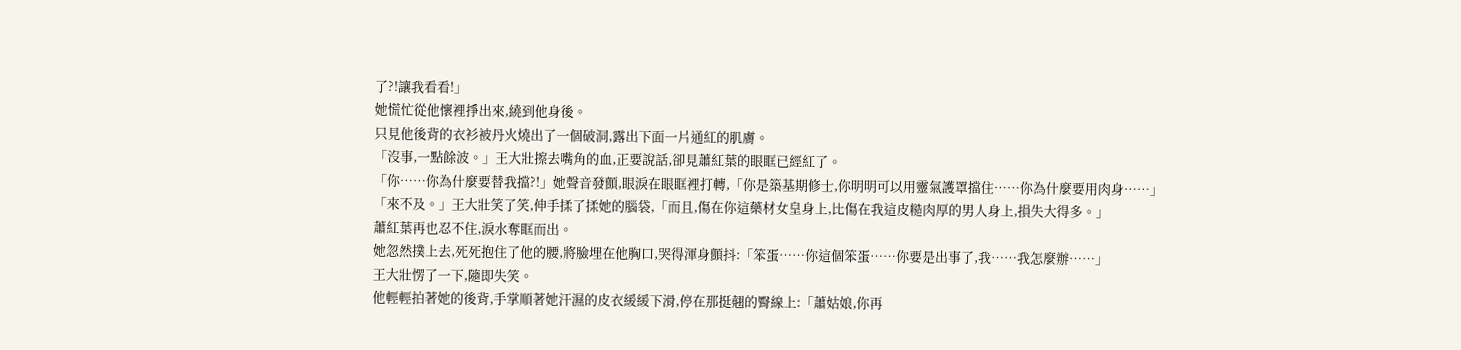了?!讓我看看!」
她慌忙從他懷裡掙出來,繞到他身後。
只見他後背的衣衫被丹火燒出了一個破洞,露出下面一片通紅的肌膚。
「沒事,一點餘波。」王大壯擦去嘴角的血,正要說話,卻見蕭紅葉的眼眶已經紅了。
「你……你為什麼要替我擋?!」她聲音發顫,眼淚在眼眶裡打轉,「你是築基期修士,你明明可以用靈氣護罩擋住……你為什麼要用肉身……」
「來不及。」王大壯笑了笑,伸手揉了揉她的腦袋,「而且,傷在你這藥材女皇身上,比傷在我這皮糙肉厚的男人身上,損失大得多。」
蕭紅葉再也忍不住,淚水奪眶而出。
她忽然撲上去,死死抱住了他的腰,將臉埋在他胸口,哭得渾身顫抖:「笨蛋……你這個笨蛋……你要是出事了,我……我怎麼辦……」
王大壯愣了一下,隨即失笑。
他輕輕拍著她的後背,手掌順著她汗濕的皮衣緩緩下滑,停在那挺翹的臀線上:「蕭姑娘,你再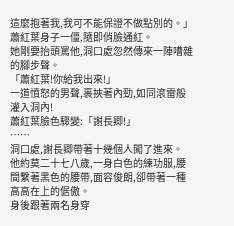這麼抱著我,我可不能保證不做點別的。」
蕭紅葉身子一僵,隨即俏臉通紅。
她剛要抬頭罵他,洞口處忽然傳來一陣嘈雜的腳步聲。
「蕭紅葉!你給我出來!」
一道憤怒的男聲,裹挾著內勁,如同滾雷般灌入洞內!
蕭紅葉臉色驟變:「謝長卿!」
……
洞口處,謝長卿帶著十幾個人闖了進來。
他約莫二十七八歲,一身白色的練功服,腰間繫著黑色的腰帶,面容俊朗,卻帶著一種高高在上的倨傲。
身後跟著兩名身穿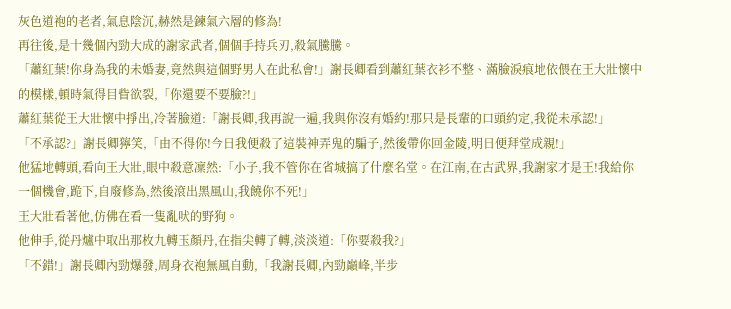灰色道袍的老者,氣息陰沉,赫然是鍊氣六層的修為!
再往後,是十幾個內勁大成的謝家武者,個個手持兵刃,殺氣騰騰。
「蕭紅葉!你身為我的未婚妻,竟然與這個野男人在此私會!」謝長卿看到蕭紅葉衣衫不整、滿臉淚痕地依偎在王大壯懷中的模樣,頓時氣得目眥欲裂,「你還要不要臉?!」
蕭紅葉從王大壯懷中掙出,冷著臉道:「謝長卿,我再說一遍,我與你沒有婚約!那只是長輩的口頭約定,我從未承認!」
「不承認?」謝長卿獰笑,「由不得你!今日我便殺了這裝神弄鬼的騙子,然後帶你回金陵,明日便拜堂成親!」
他猛地轉頭,看向王大壯,眼中殺意凜然:「小子,我不管你在省城搞了什麼名堂。在江南,在古武界,我謝家才是王!我給你一個機會,跪下,自廢修為,然後滾出黑風山,我饒你不死!」
王大壯看著他,仿佛在看一隻亂吠的野狗。
他伸手,從丹爐中取出那枚九轉玉顏丹,在指尖轉了轉,淡淡道:「你要殺我?」
「不錯!」謝長卿內勁爆發,周身衣袍無風自動,「我謝長卿,內勁巔峰,半步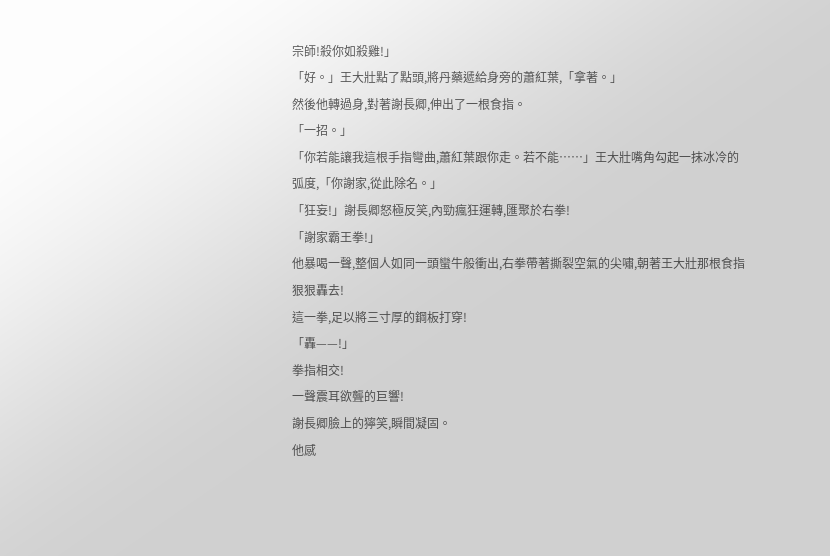宗師!殺你如殺雞!」
「好。」王大壯點了點頭,將丹藥遞給身旁的蕭紅葉,「拿著。」
然後他轉過身,對著謝長卿,伸出了一根食指。
「一招。」
「你若能讓我這根手指彎曲,蕭紅葉跟你走。若不能……」王大壯嘴角勾起一抹冰冷的弧度,「你謝家,從此除名。」
「狂妄!」謝長卿怒極反笑,內勁瘋狂運轉,匯聚於右拳!
「謝家霸王拳!」
他暴喝一聲,整個人如同一頭蠻牛般衝出,右拳帶著撕裂空氣的尖嘯,朝著王大壯那根食指狠狠轟去!
這一拳,足以將三寸厚的鋼板打穿!
「轟——!」
拳指相交!
一聲震耳欲聾的巨響!
謝長卿臉上的獰笑,瞬間凝固。
他感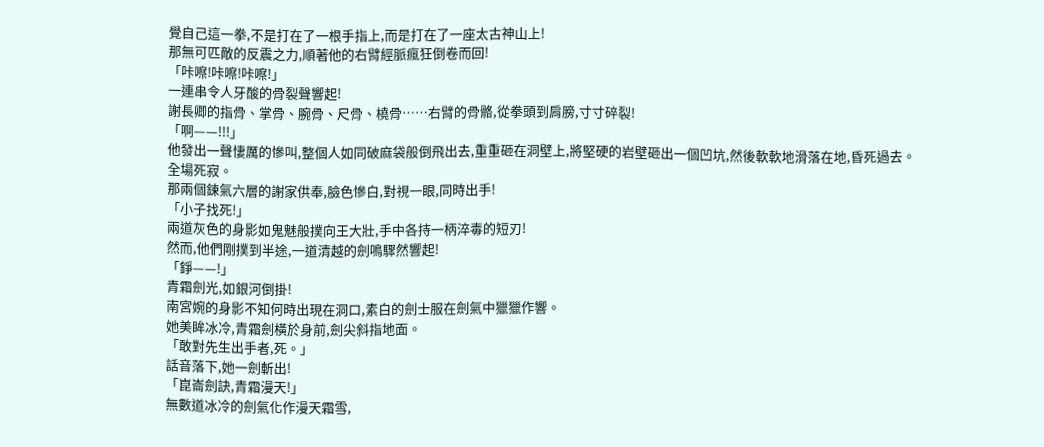覺自己這一拳,不是打在了一根手指上,而是打在了一座太古神山上!
那無可匹敵的反震之力,順著他的右臂經脈瘋狂倒卷而回!
「咔嚓!咔嚓!咔嚓!」
一連串令人牙酸的骨裂聲響起!
謝長卿的指骨、掌骨、腕骨、尺骨、橈骨……右臂的骨骼,從拳頭到肩膀,寸寸碎裂!
「啊——!!!」
他發出一聲悽厲的慘叫,整個人如同破麻袋般倒飛出去,重重砸在洞壁上,將堅硬的岩壁砸出一個凹坑,然後軟軟地滑落在地,昏死過去。
全場死寂。
那兩個鍊氣六層的謝家供奉,臉色慘白,對視一眼,同時出手!
「小子找死!」
兩道灰色的身影如鬼魅般撲向王大壯,手中各持一柄淬毒的短刃!
然而,他們剛撲到半途,一道清越的劍鳴驟然響起!
「錚——!」
青霜劍光,如銀河倒掛!
南宮婉的身影不知何時出現在洞口,素白的劍士服在劍氣中獵獵作響。
她美眸冰冷,青霜劍橫於身前,劍尖斜指地面。
「敢對先生出手者,死。」
話音落下,她一劍斬出!
「崑崙劍訣,青霜漫天!」
無數道冰冷的劍氣化作漫天霜雪,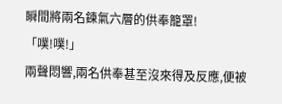瞬間將兩名鍊氣六層的供奉籠罩!
「噗!噗!」
兩聲悶響,兩名供奉甚至沒來得及反應,便被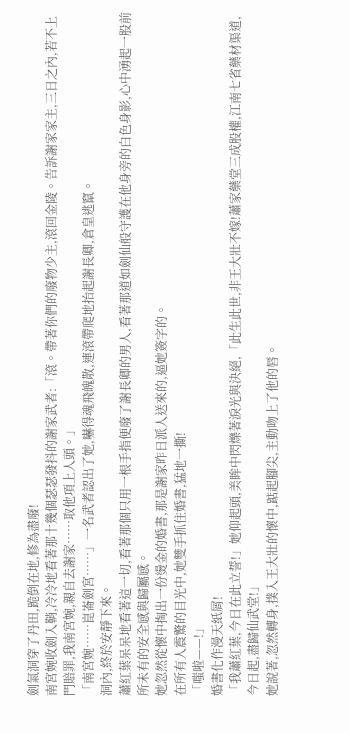劍氣洞穿了丹田,跪倒在地,修為盡廢!
南宮婉收劍入鞘,冷冷地看著那十幾個瑟瑟發抖的謝家武者:「滾。帶著你們的廢物少主,滾回金陵。告訴謝家家主,三日之內,若不上門賠罪,我南宮婉,親自去謝家……取他項上人頭。」
「南宮婉……崑崙劍宮……」一名武者認出了她,嚇得魂飛魄散,連滾帶爬地抬起謝長卿,倉皇逃竄。
洞內,終於安靜下來。
蕭紅葉呆呆地看著這一切,看著那個只用一根手指便廢了謝長卿的男人,看著那道如劍仙般守護在他身旁的白色身影,心中湧起一股前所未有的安全感與歸屬感。
她忽然從懷中掏出一份燙金的婚書,那是謝家昨日派人送來的,逼她簽字的。
在所有人震驚的目光中,她雙手抓住婚書,猛地一撕!
「嗤啦——!」
婚書化作漫天紙屑!
「我蕭紅葉,今日在此立誓!」她仰起頭,美眸中閃爍著淚光與決絕,「此生此世,非王大壯不嫁!蕭家藥堂三成股權,江南七省藥材渠道,今日起,盡歸仙武堂!」
她說著,忽然轉身,撲入王大壯的懷中,踮起腳尖,主動吻上了他的唇。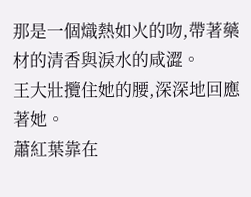那是一個熾熱如火的吻,帶著藥材的清香與淚水的咸澀。
王大壯攬住她的腰,深深地回應著她。
蕭紅葉靠在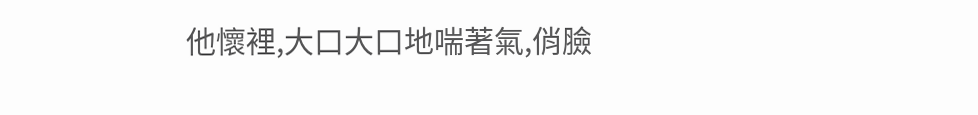他懷裡,大口大口地喘著氣,俏臉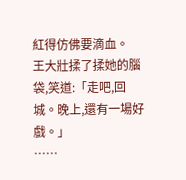紅得仿佛要滴血。
王大壯揉了揉她的腦袋,笑道:「走吧,回城。晚上,還有一場好戲。」
……